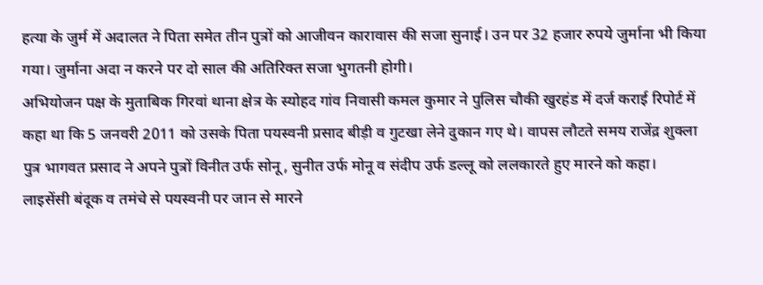हत्या के जुर्म में अदालत ने पिता समेत तीन पुत्रों को आजीवन कारावास की सजा सुनाई। उन पर 32 हजार रुपये जुर्माना भी किया गया। जुर्माना अदा न करने पर दो साल की अतिरिक्त सजा भुगतनी होगी।
अभियोजन पक्ष के मुताबिक गिरवां थाना क्षेत्र के स्योहद गांव निवासी कमल कुमार ने पुलिस चौकी खुरहंड में दर्ज कराई रिपोर्ट में कहा था कि 5 जनवरी 2011 को उसके पिता पयस्वनी प्रसाद बीड़ी व गुटखा लेने दुकान गए थे। वापस लौटते समय राजेंद्र शुक्ला पुत्र भागवत प्रसाद ने अपने पुत्रों विनीत उर्फ सोनू, सुनीत उर्फ मोनू व संदीप उर्फ डल्लू को ललकारते हुए मारने को कहा।
लाइसेंसी बंदूक व तमंचे से पयस्वनी पर जान से मारने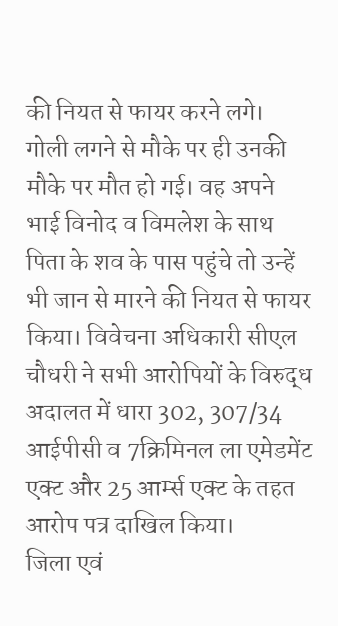की नियत से फायर करने लगे। गोली लगने से मौके पर ही उनकी मौके पर मौत हो गई। वह अपने भाई विनोद व विमलेश के साथ पिता के शव के पास पहुंचे तो उन्हें भी जान से मारने की नियत से फायर किया। विवेचना अधिकारी सीएल चौधरी ने सभी आरोपियों के विरुद्ध अदालत में धारा 302, 307/34 आईपीसी व 7क्रिमिनल ला एमेडमेंट एक्ट और 25 आर्म्स एक्ट के तहत आरोप पत्र दाखिल किया।
जिला एवं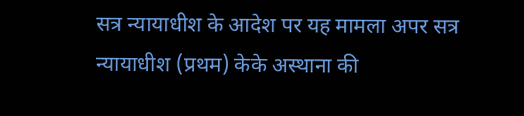सत्र न्यायाधीश के आदेश पर यह मामला अपर सत्र न्यायाधीश (प्रथम) केके अस्थाना की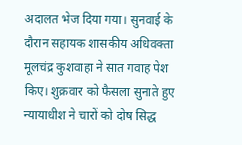अदालत भेज दिया गया। सुनवाई के दौरान सहायक शासकीय अधिवक्ता मूलचंद्र कुशवाहा ने सात गवाह पेश किए। शुक्रवार को फैसला सुनाते हुए न्यायाधीश ने चारों को दोष सिद्ध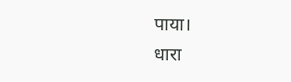पाया।
धारा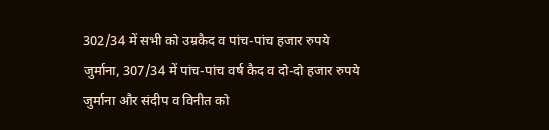302/34 में सभी को उम्रकैद व पांच-पांच हजार रुपये जुर्माना, 307/34 में पांच-पांच वर्ष कैद व दो-दो हजार रुपये जुर्माना और संदीप व विनीत को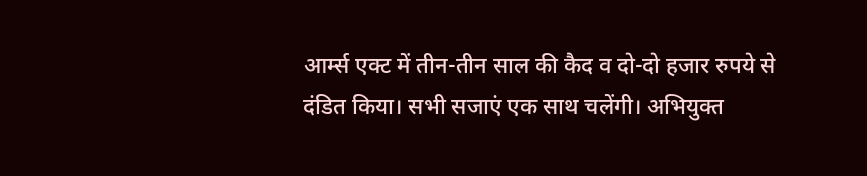आर्म्स एक्ट में तीन-तीन साल की कैद व दो-दो हजार रुपये से दंडित किया। सभी सजाएं एक साथ चलेंगी। अभियुक्त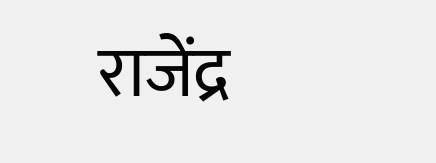राजेंद्र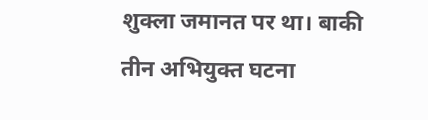शुक्ला जमानत पर था। बाकी तीन अभियुक्त घटना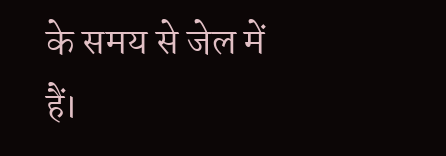के समय से जेल में हैं।